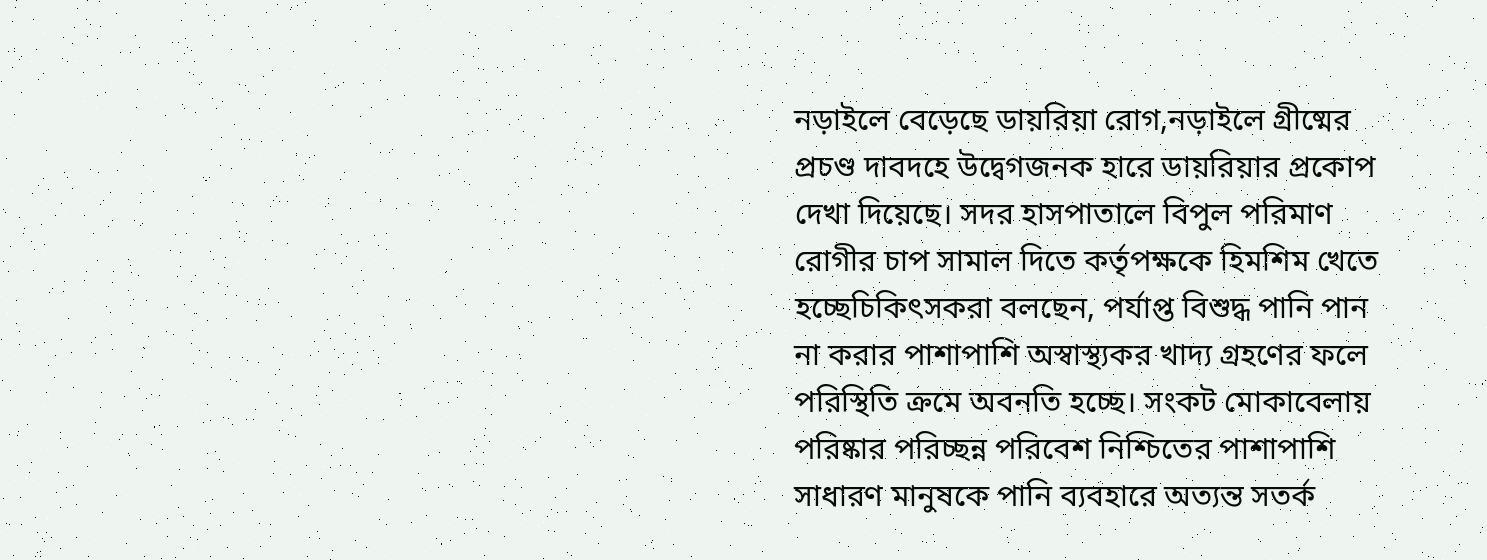নড়াইলে বেড়েছে ডায়রিয়া রোগ,নড়াইলে গ্রীষ্মের প্রচণ্ড দাবদহে উদ্বেগজনক হারে ডায়রিয়ার প্রকোপ দেখা দিয়েছে। সদর হাসপাতালে বিপুল পরিমাণ রোগীর চাপ সামাল দিতে কর্তৃপক্ষকে হিমশিম খেতে হচ্ছেচিকিৎসকরা বলছেন, পর্যাপ্ত বিশুদ্ধ পানি পান না করার পাশাপাশি অস্বাস্থ্যকর খাদ্য গ্রহণের ফলে পরিস্থিতি ক্রমে অবনতি হচ্ছে। সংকট মোকাবেলায় পরিষ্কার পরিচ্ছন্ন পরিবেশ নিশ্চিতের পাশাপাশি সাধারণ মানুষকে পানি ব্যবহারে অত্যন্ত সতর্ক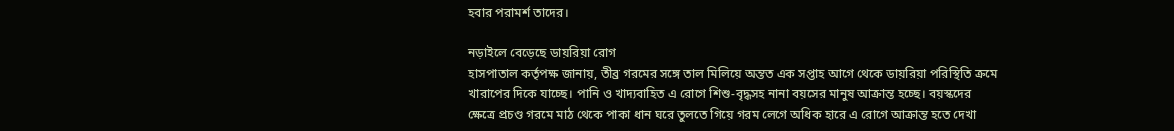হবার পরামর্শ তাদের।

নড়াইলে বেড়েছে ডায়রিয়া রোগ
হাসপাতাল কর্তৃপক্ষ জানায়, তীব্র গরমের সঙ্গে তাল মিলিয়ে অন্তত এক সপ্তাহ আগে থেকে ডায়রিয়া পরিস্থিতি ক্রমে খারাপের দিকে যাচ্ছে। পানি ও খাদ্যবাহিত এ রোগে শিশু-বৃদ্ধসহ নানা বয়সের মানুষ আক্রান্ত হচ্ছে। বয়স্কদের ক্ষেত্রে প্রচণ্ড গরমে মাঠ থেকে পাকা ধান ঘরে তুলতে গিয়ে গরম লেগে অধিক হারে এ রোগে আক্রান্ত হতে দেখা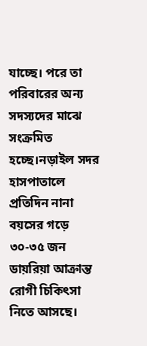যাচ্ছে। পরে তা পরিবারের অন্য সদস্যদের মাঝে সংক্রমিত হচ্ছে।নড়াইল সদর হাসপাতালে প্রতিদিন নানা বয়সের গড়ে ৩০-৩৫ জন ডায়রিয়া আক্রান্ত
রোগী চিকিৎসা নিতে আসছে।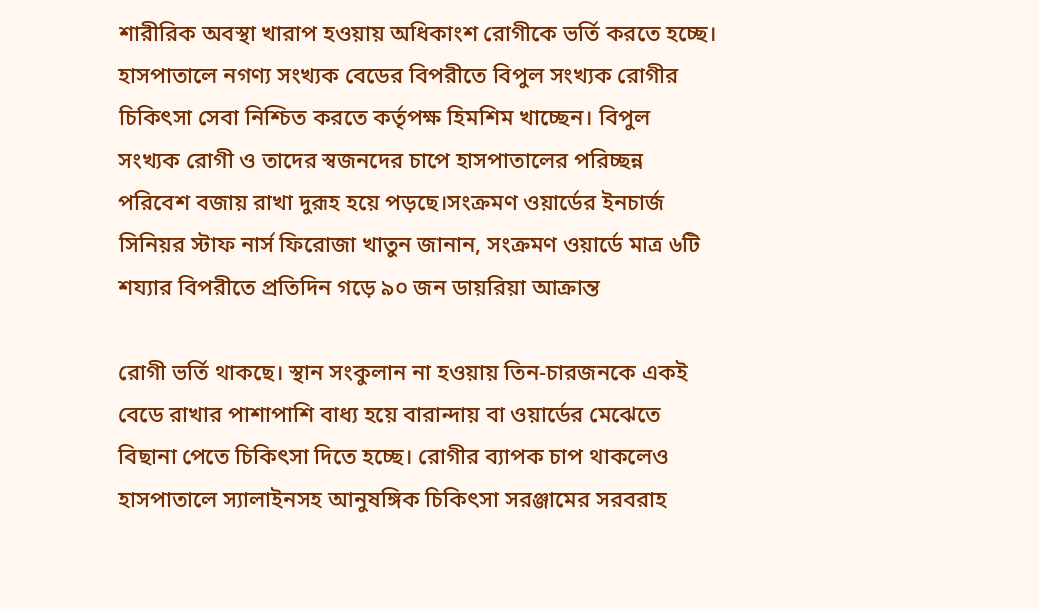শারীরিক অবস্থা খারাপ হওয়ায় অধিকাংশ রোগীকে ভর্তি করতে হচ্ছে। হাসপাতালে নগণ্য সংখ্যক বেডের বিপরীতে বিপুল সংখ্যক রোগীর চিকিৎসা সেবা নিশ্চিত করতে কর্তৃপক্ষ হিমশিম খাচ্ছেন। বিপুল সংখ্যক রোগী ও তাদের স্বজনদের চাপে হাসপাতালের পরিচ্ছন্ন পরিবেশ বজায় রাখা দুরূহ হয়ে পড়ছে।সংক্রমণ ওয়ার্ডের ইনচার্জ সিনিয়র স্টাফ নার্স ফিরোজা খাতুন জানান, সংক্রমণ ওয়ার্ডে মাত্র ৬টি শয্যার বিপরীতে প্রতিদিন গড়ে ৯০ জন ডায়রিয়া আক্রান্ত

রোগী ভর্তি থাকছে। স্থান সংকুলান না হওয়ায় তিন-চারজনকে একই বেডে রাখার পাশাপাশি বাধ্য হয়ে বারান্দায় বা ওয়ার্ডের মেঝেতে বিছানা পেতে চিকিৎসা দিতে হচ্ছে। রোগীর ব্যাপক চাপ থাকলেও হাসপাতালে স্যালাইনসহ আনুষঙ্গিক চিকিৎসা সরঞ্জামের সরবরাহ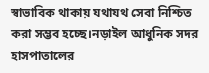স্বাভাবিক থাকায় যথাযথ সেবা নিশ্চিত করা সম্ভব হচ্ছে।নড়াইল আধুনিক সদর হাসপাতালের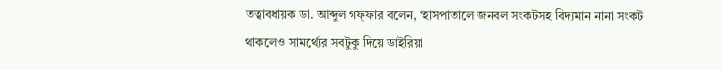তত্বাবধায়ক ডা. আব্দুল গফ্ফার বলেন, ‘হাসপাতালে জনবল সংকটসহ বিদ্যমান নানা সংকট থাকলেও সামর্থ্যের সবটুকু দিয়ে ডাইরিয়া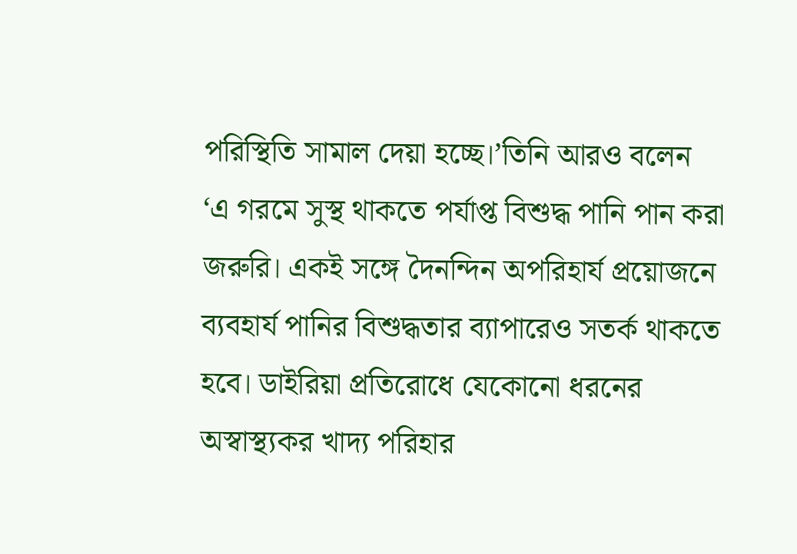পরিস্থিতি সামাল দেয়া হচ্ছে।’তিনি আরও বলেন ‘এ গরমে সুস্থ থাকতে পর্যাপ্ত বিশুদ্ধ পানি পান করা জরুরি। একই সঙ্গে দৈনন্দিন অপরিহার্য প্রয়োজনে ব্যবহার্য পানির বিশুদ্ধতার ব্যাপারেও সতর্ক থাকতে হবে। ডাইরিয়া প্রতিরোধে যেকোনো ধরনের অস্বাস্থ্যকর খাদ্য পরিহার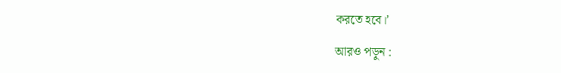করতে হবে।’

আরও পড়ুন :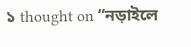১ thought on “নড়াইলে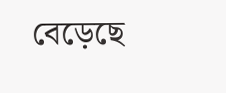বেড়েছে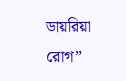ডায়রিয়া রোগ”